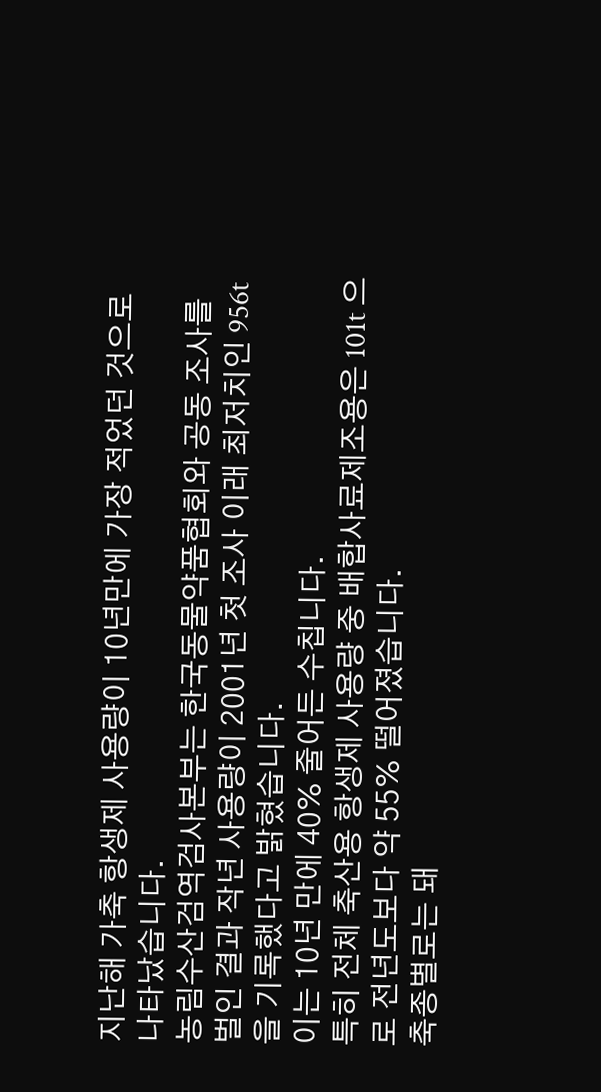지난해 가축 항생제 사용량이 10년만에 가장 적었던 것으로 나타났습니다.
농림수산검역검사본부는 한국동물약품협회와 공동 조사를 벌인 결과 작년 사용량이 2001년 첫 조사 이래 최저치인 956t을 기록했다고 밝혔습니다.
이는 10년 만에 40% 줄어든 수칩니다.
특히 전체 축산용 항생제 사용량 중 배합사료제조용은 101t 으로 전년도보다 약 55% 떨어졌습니다.
축종별로는 돼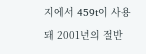지에서 459t이 사용돼 2001년의 절반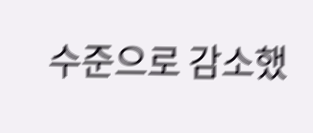수준으로 감소했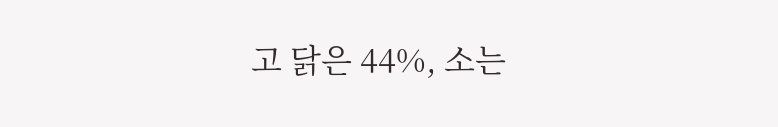고 닭은 44%, 소는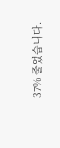37% 줄었습니다.